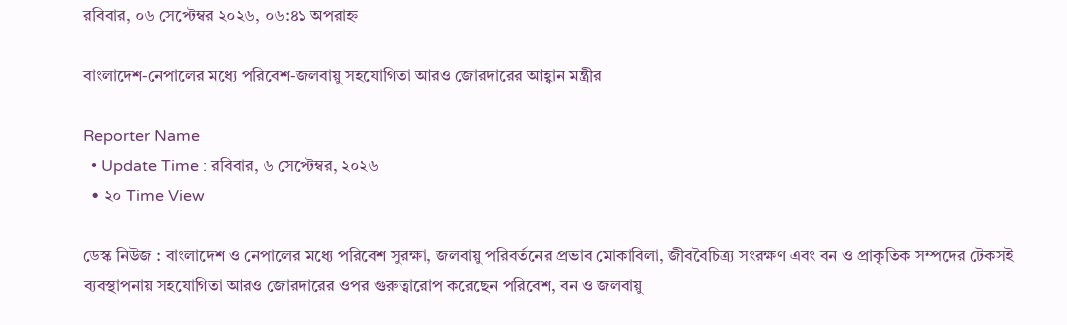রবিবার, ০৬ সেপ্টেম্বর ২০২৬, ০৬:৪১ অপরাহ্ন

বাংলাদেশ-নেপালের মধ্যে পরিবেশ-জলবায়ু সহযোগিতা আরও জোরদারের আহ্বান মন্ত্রীর

Reporter Name
  • Update Time : রবিবার, ৬ সেপ্টেম্বর, ২০২৬
  • ২০ Time View

ডেস্ক নিউজ : বাংলাদেশ ও নেপালের মধ্যে পরিবেশ সুরক্ষা, জলবায়ু পরিবর্তনের প্রভাব মোকাবিলা, জীববৈচিত্র্য সংরক্ষণ এবং বন ও প্রাকৃতিক সম্পদের টেকসই ব্যবস্থাপনায় সহযোগিতা আরও জোরদারের ওপর গুরুত্বারোপ করেছেন পরিবেশ, বন ও জলবায়ু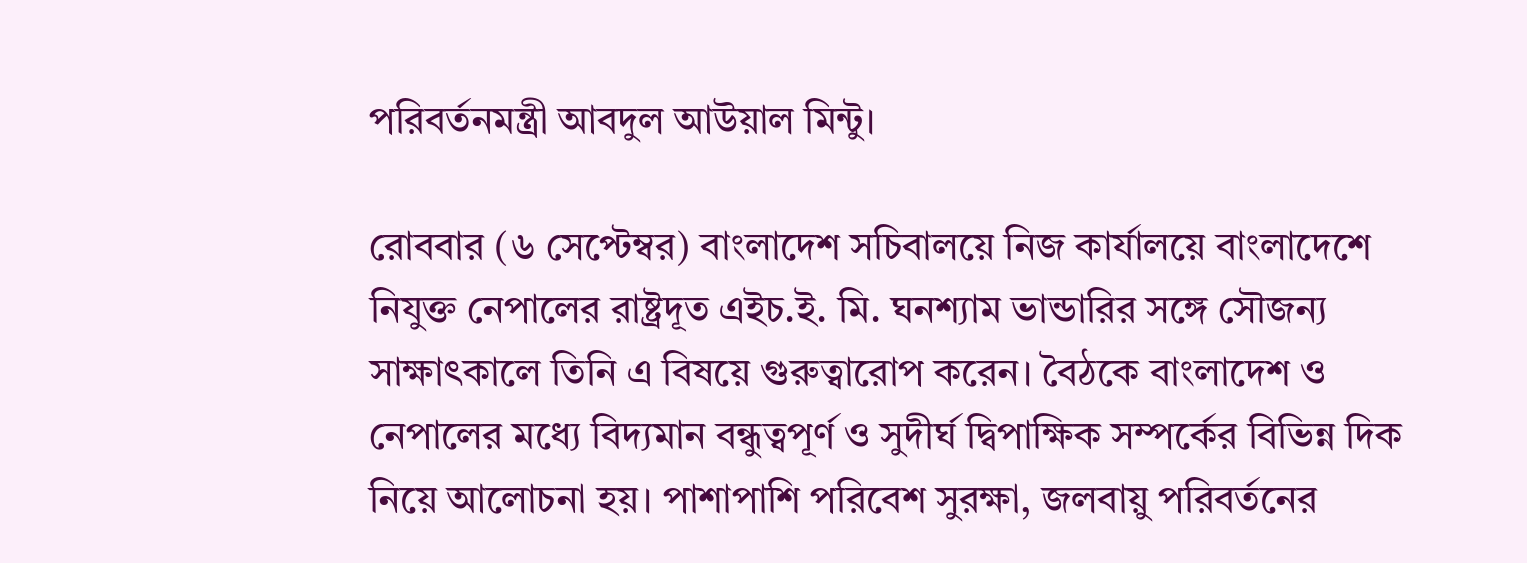পরিবর্তনমন্ত্রী আবদুল আউয়াল মিন্টু।

রোববার (৬ সেপ্টেম্বর) বাংলাদেশ সচিবালয়ে নিজ কার্যালয়ে বাংলাদেশে নিযুক্ত নেপালের রাষ্ট্রদূত এইচ.ই. মি. ঘনশ্যাম ভান্ডারির সঙ্গে সৌজন্য সাক্ষাৎকালে তিনি এ বিষয়ে গুরুত্বারোপ করেন। বৈঠকে বাংলাদেশ ও নেপালের মধ্যে বিদ্যমান বন্ধুত্বপূর্ণ ও সুদীর্ঘ দ্বিপাক্ষিক সম্পর্কের বিভিন্ন দিক নিয়ে আলোচনা হয়। পাশাপাশি পরিবেশ সুরক্ষা, জলবায়ু পরিবর্তনের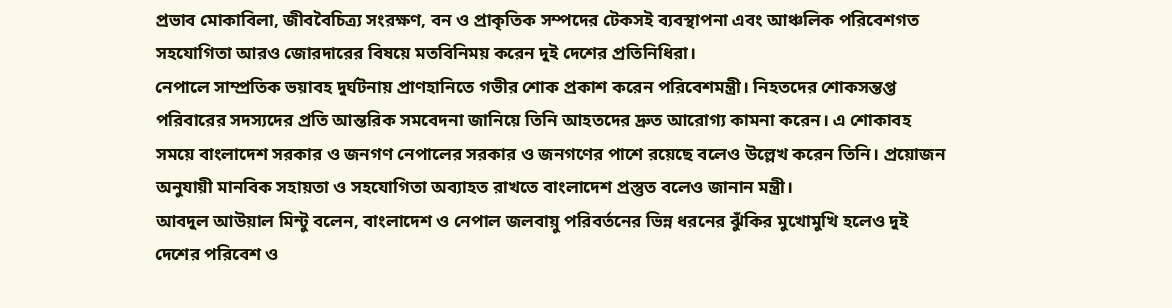প্রভাব মোকাবিলা, জীববৈচিত্র্য সংরক্ষণ, বন ও প্রাকৃতিক সম্পদের টেকসই ব্যবস্থাপনা এবং আঞ্চলিক পরিবেশগত সহযোগিতা আরও জোরদারের বিষয়ে মতবিনিময় করেন দুই দেশের প্রতিনিধিরা।
নেপালে সাম্প্রতিক ভয়াবহ দুর্ঘটনায় প্রাণহানিতে গভীর শোক প্রকাশ করেন পরিবেশমন্ত্রী। নিহতদের শোকসন্তপ্ত পরিবারের সদস্যদের প্রতি আন্তরিক সমবেদনা জানিয়ে তিনি আহতদের দ্রুত আরোগ্য কামনা করেন। এ শোকাবহ সময়ে বাংলাদেশ সরকার ও জনগণ নেপালের সরকার ও জনগণের পাশে রয়েছে বলেও উল্লেখ করেন তিনি। প্রয়োজন অনুযায়ী মানবিক সহায়তা ও সহযোগিতা অব্যাহত রাখতে বাংলাদেশ প্রস্তুত বলেও জানান মন্ত্রী।
আবদুল আউয়াল মিন্টু বলেন, বাংলাদেশ ও নেপাল জলবায়ু পরিবর্তনের ভিন্ন ধরনের ঝুঁকির মুখোমুখি হলেও দুই দেশের পরিবেশ ও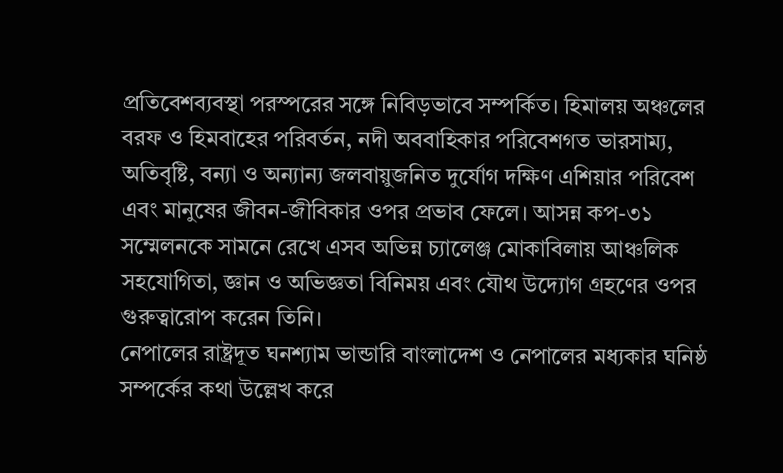প্রতিবেশব্যবস্থা পরস্পরের সঙ্গে নিবিড়ভাবে সম্পর্কিত। হিমালয় অঞ্চলের বরফ ও হিমবাহের পরিবর্তন, নদী অববাহিকার পরিবেশগত ভারসাম্য, অতিবৃষ্টি, বন্যা ও অন্যান্য জলবায়ুজনিত দুর্যোগ দক্ষিণ এশিয়ার পরিবেশ এবং মানুষের জীবন-জীবিকার ওপর প্রভাব ফেলে। আসন্ন কপ-৩১ সম্মেলনকে সামনে রেখে এসব অভিন্ন চ্যালেঞ্জ মোকাবিলায় আঞ্চলিক সহযোগিতা, জ্ঞান ও অভিজ্ঞতা বিনিময় এবং যৌথ উদ্যোগ গ্রহণের ওপর গুরুত্বারোপ করেন তিনি।
নেপালের রাষ্ট্রদূত ঘনশ্যাম ভান্ডারি বাংলাদেশ ও নেপালের মধ্যকার ঘনিষ্ঠ সম্পর্কের কথা উল্লেখ করে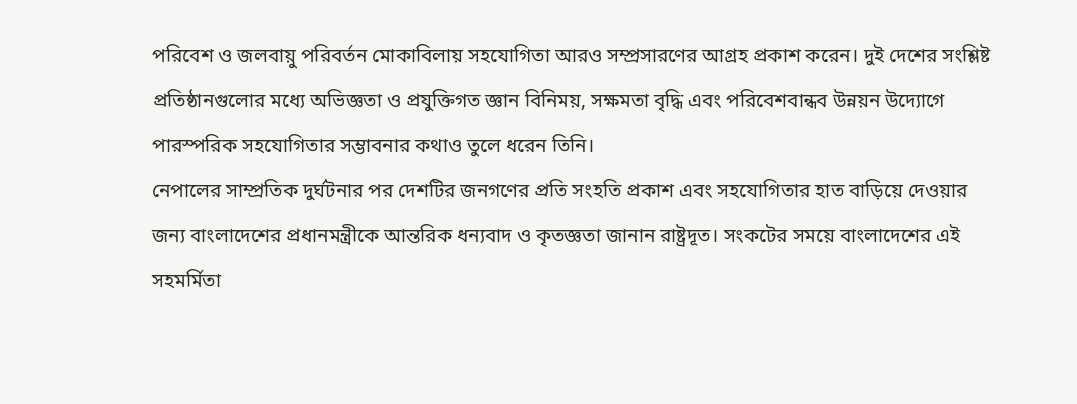পরিবেশ ও জলবায়ু পরিবর্তন মোকাবিলায় সহযোগিতা আরও সম্প্রসারণের আগ্রহ প্রকাশ করেন। দুই দেশের সংশ্লিষ্ট প্রতিষ্ঠানগুলোর মধ্যে অভিজ্ঞতা ও প্রযুক্তিগত জ্ঞান বিনিময়, সক্ষমতা বৃদ্ধি এবং পরিবেশবান্ধব উন্নয়ন উদ্যোগে পারস্পরিক সহযোগিতার সম্ভাবনার কথাও তুলে ধরেন তিনি।
নেপালের সাম্প্রতিক দুর্ঘটনার পর দেশটির জনগণের প্রতি সংহতি প্রকাশ এবং সহযোগিতার হাত বাড়িয়ে দেওয়ার জন্য বাংলাদেশের প্রধানমন্ত্রীকে আন্তরিক ধন্যবাদ ও কৃতজ্ঞতা জানান রাষ্ট্রদূত। সংকটের সময়ে বাংলাদেশের এই সহমর্মিতা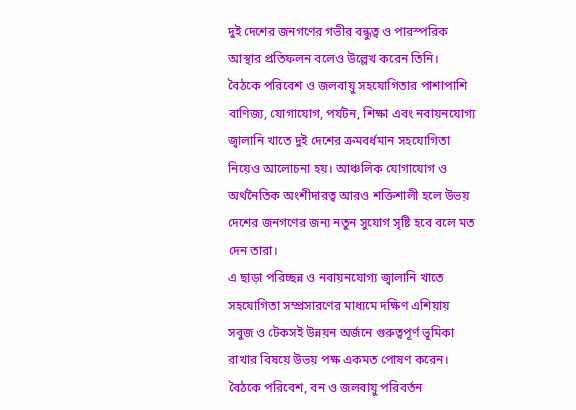দুই দেশের জনগণের গভীর বন্ধুত্ব ও পারস্পরিক আস্থার প্রতিফলন বলেও উল্লেখ করেন তিনি।
বৈঠকে পরিবেশ ও জলবায়ু সহযোগিতার পাশাপাশি বাণিজ্য, যোগাযোগ, পর্যটন, শিক্ষা এবং নবায়নযোগ্য জ্বালানি খাতে দুই দেশের ক্রমবর্ধমান সহযোগিতা নিয়েও আলোচনা হয়। আঞ্চলিক যোগাযোগ ও অর্থনৈতিক অংশীদারত্ব আরও শক্তিশালী হলে উভয় দেশের জনগণের জন্য নতুন সুযোগ সৃষ্টি হবে বলে মত দেন তারা।
এ ছাড়া পরিচ্ছন্ন ও নবায়নযোগ্য জ্বালানি খাতে সহযোগিতা সম্প্রসারণের মাধ্যমে দক্ষিণ এশিয়ায় সবুজ ও টেকসই উন্নয়ন অর্জনে গুরুত্বপূর্ণ ভূমিকা রাখার বিষয়ে উভয় পক্ষ একমত পোষণ করেন। বৈঠকে পরিবেশ, বন ও জলবায়ু পরিবর্তন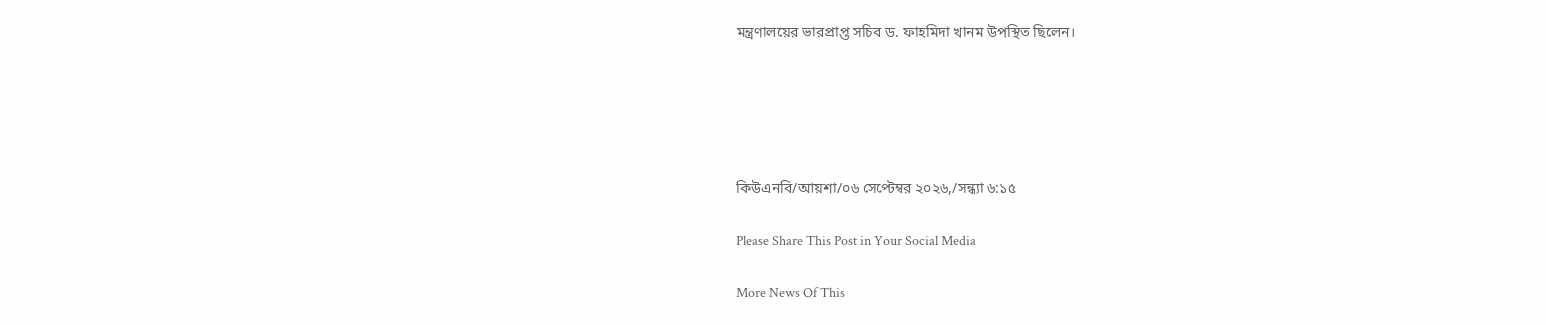মন্ত্রণালয়ের ভারপ্রাপ্ত সচিব ড. ফাহমিদা খানম উপস্থিত ছিলেন।





কিউএনবি/আয়শা/০৬ সেপ্টেম্বর ২০২৬,/সন্ধ্যা ৬:১৫

Please Share This Post in Your Social Media

More News Of This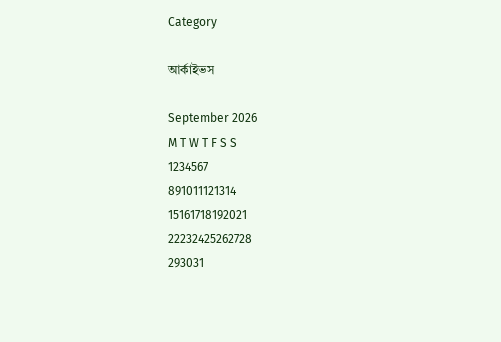Category

আর্কাইভস

September 2026
M T W T F S S
1234567
891011121314
15161718192021
22232425262728
293031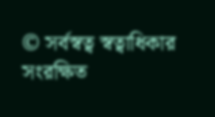© সর্বস্বত্ব স্বত্বাধিকার সংরক্ষিত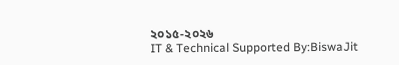২০১৫-২০২৬
IT & Technical Supported By:BiswaJit